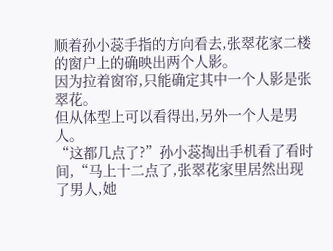顺着孙小蕊手指的方向看去,张翠花家二楼的窗户上的确映出两个人影。
因为拉着窗帘,只能确定其中一个人影是张翠花。
但从体型上可以看得出,另外一个人是男人。
“这都几点了?”孙小蕊掏出手机看了看时间,“马上十二点了,张翠花家里居然出现了男人,她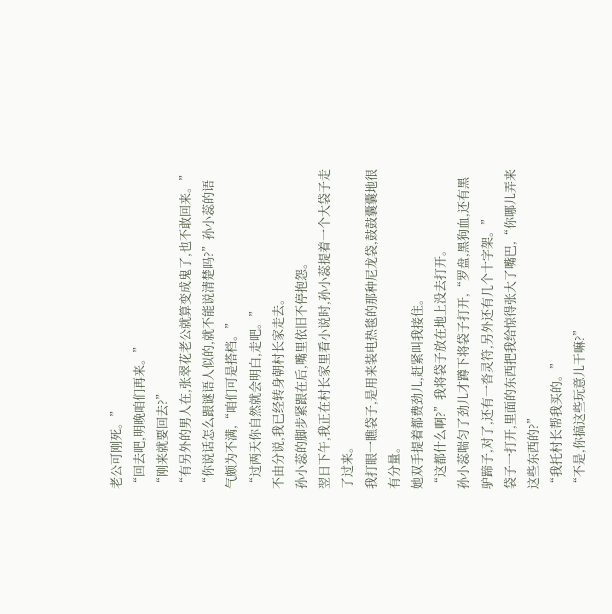老公可刚死。”
“回去吧,明晚咱们再来。”
“刚来就要回去?”
“有另外的男人在,张翠花老公就算变成鬼了,也不敢回来。”
“你说话怎么跟谜语人似的,就不能说清楚吗?”孙小蕊的语气颇为不满,“咱们可是搭档。”
“过两天你自然就会明白,走吧。”
不由分说,我已经转身朝村长家走去。
孙小蕊的脚步紧跟在后,嘴里依旧不停抱怨。
翌日下午,我正在村长家里看小说时,孙小蕊提着一个大袋子走了过来。
我打眼一瞧袋子,是用来装电热毯的那种尼龙袋,鼓鼓囊囊地很有分量。
她双手提着都费劲儿,赶紧叫我接住。
“这都什么啊?”我将袋子放在地上没去打开。
孙小蕊喘匀了劲儿才蹲下将袋子打开,“罗盘,黑狗血,还有黑驴蹄子,对了,还有一沓灵符,另外还有几个十字架。”
袋子一打开,里面的东西把我给惊得张大了嘴巴,“你哪儿弄来这些东西的?”
“我托村长帮我买的。”
“不是,你搞这些玩意儿干嘛?”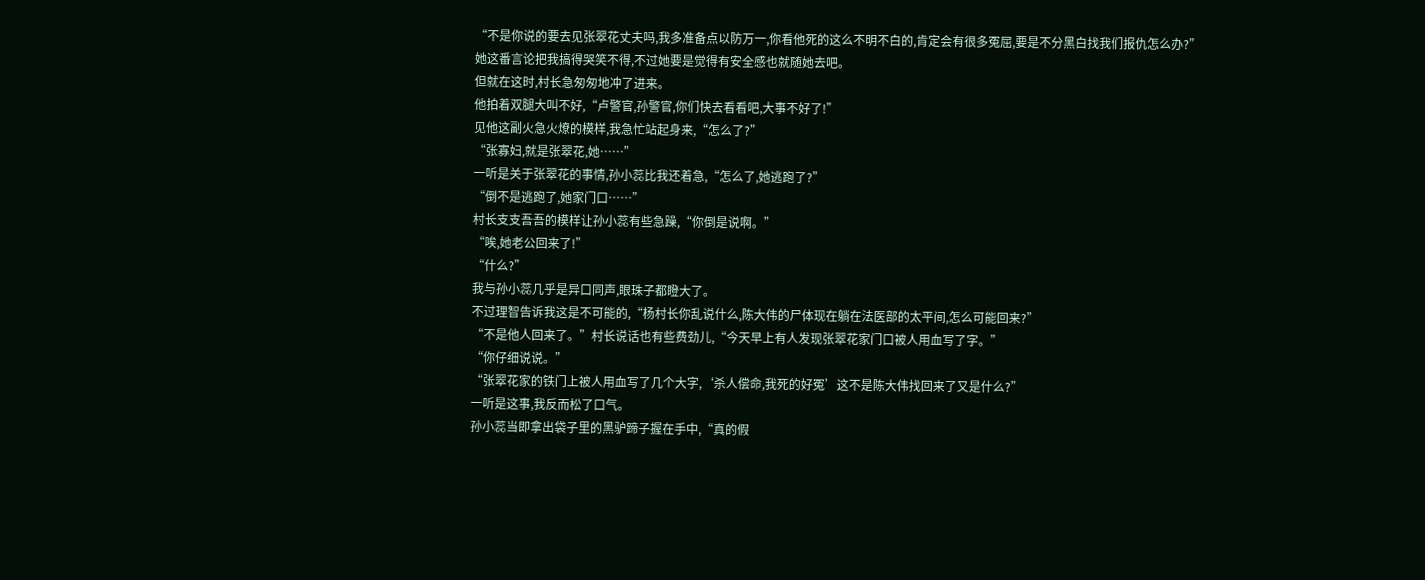“不是你说的要去见张翠花丈夫吗,我多准备点以防万一,你看他死的这么不明不白的,肯定会有很多冤屈,要是不分黑白找我们报仇怎么办?”
她这番言论把我搞得哭笑不得,不过她要是觉得有安全感也就随她去吧。
但就在这时,村长急匆匆地冲了进来。
他拍着双腿大叫不好,“卢警官,孙警官,你们快去看看吧,大事不好了!”
见他这副火急火燎的模样,我急忙站起身来,“怎么了?”
“张寡妇,就是张翠花,她……”
一听是关于张翠花的事情,孙小蕊比我还着急,“怎么了,她逃跑了?”
“倒不是逃跑了,她家门口……”
村长支支吾吾的模样让孙小蕊有些急躁,“你倒是说啊。”
“唉,她老公回来了!”
“什么?”
我与孙小蕊几乎是异口同声,眼珠子都瞪大了。
不过理智告诉我这是不可能的,“杨村长你乱说什么,陈大伟的尸体现在躺在法医部的太平间,怎么可能回来?”
“不是他人回来了。”村长说话也有些费劲儿,“今天早上有人发现张翠花家门口被人用血写了字。”
“你仔细说说。”
“张翠花家的铁门上被人用血写了几个大字,‘杀人偿命,我死的好冤’这不是陈大伟找回来了又是什么?”
一听是这事,我反而松了口气。
孙小蕊当即拿出袋子里的黑驴蹄子握在手中,“真的假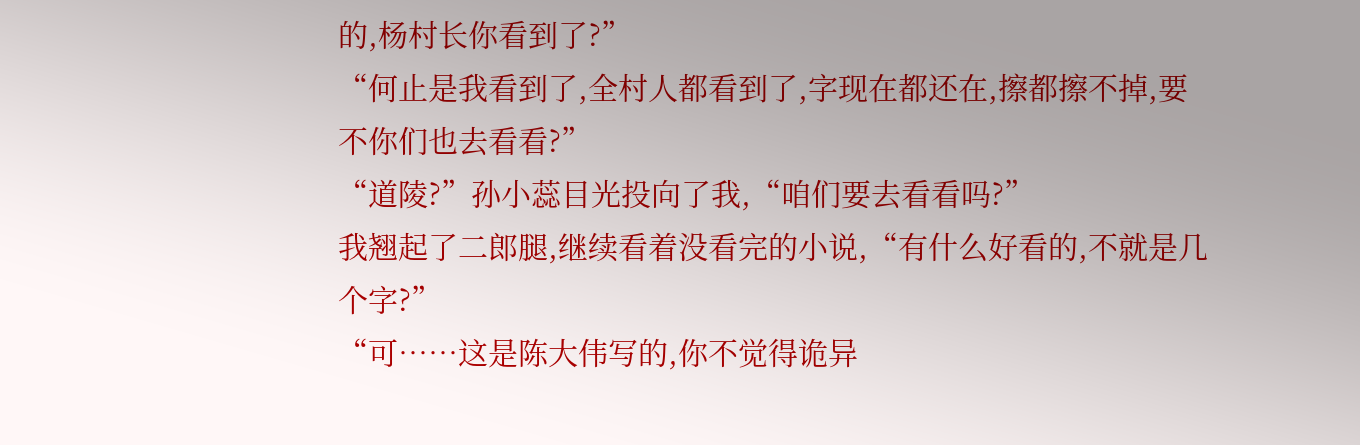的,杨村长你看到了?”
“何止是我看到了,全村人都看到了,字现在都还在,擦都擦不掉,要不你们也去看看?”
“道陵?”孙小蕊目光投向了我,“咱们要去看看吗?”
我翘起了二郎腿,继续看着没看完的小说,“有什么好看的,不就是几个字?”
“可……这是陈大伟写的,你不觉得诡异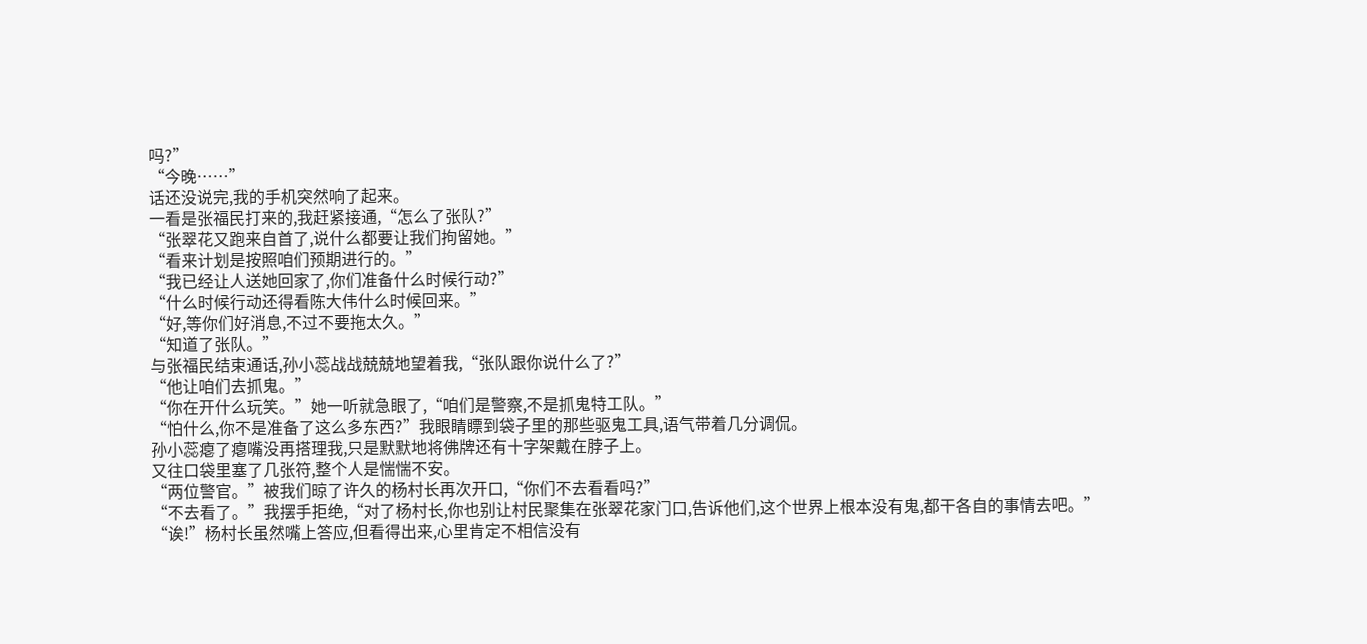吗?”
“今晚……”
话还没说完,我的手机突然响了起来。
一看是张福民打来的,我赶紧接通,“怎么了张队?”
“张翠花又跑来自首了,说什么都要让我们拘留她。”
“看来计划是按照咱们预期进行的。”
“我已经让人送她回家了,你们准备什么时候行动?”
“什么时候行动还得看陈大伟什么时候回来。”
“好,等你们好消息,不过不要拖太久。”
“知道了张队。”
与张福民结束通话,孙小蕊战战兢兢地望着我,“张队跟你说什么了?”
“他让咱们去抓鬼。”
“你在开什么玩笑。”她一听就急眼了,“咱们是警察,不是抓鬼特工队。”
“怕什么,你不是准备了这么多东西?”我眼睛瞟到袋子里的那些驱鬼工具,语气带着几分调侃。
孙小蕊瘪了瘪嘴没再搭理我,只是默默地将佛牌还有十字架戴在脖子上。
又往口袋里塞了几张符,整个人是惴惴不安。
“两位警官。”被我们晾了许久的杨村长再次开口,“你们不去看看吗?”
“不去看了。”我摆手拒绝,“对了杨村长,你也别让村民聚集在张翠花家门口,告诉他们,这个世界上根本没有鬼,都干各自的事情去吧。”
“诶!”杨村长虽然嘴上答应,但看得出来,心里肯定不相信没有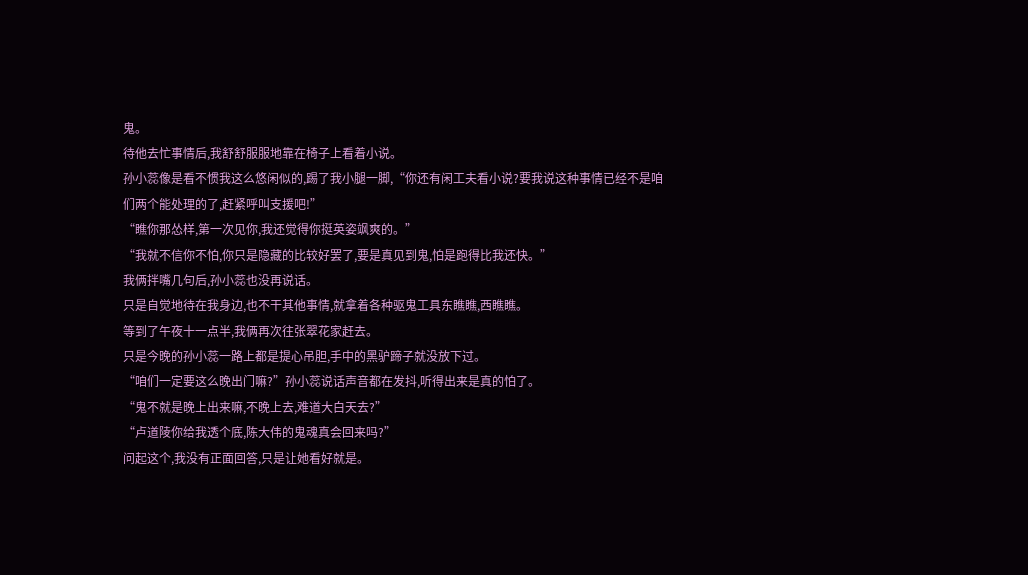鬼。
待他去忙事情后,我舒舒服服地靠在椅子上看着小说。
孙小蕊像是看不惯我这么悠闲似的,踢了我小腿一脚,“你还有闲工夫看小说?要我说这种事情已经不是咱们两个能处理的了,赶紧呼叫支援吧!”
“瞧你那怂样,第一次见你,我还觉得你挺英姿飒爽的。”
“我就不信你不怕,你只是隐藏的比较好罢了,要是真见到鬼,怕是跑得比我还快。”
我俩拌嘴几句后,孙小蕊也没再说话。
只是自觉地待在我身边,也不干其他事情,就拿着各种驱鬼工具东瞧瞧,西瞧瞧。
等到了午夜十一点半,我俩再次往张翠花家赶去。
只是今晚的孙小蕊一路上都是提心吊胆,手中的黑驴蹄子就没放下过。
“咱们一定要这么晚出门嘛?”孙小蕊说话声音都在发抖,听得出来是真的怕了。
“鬼不就是晚上出来嘛,不晚上去,难道大白天去?”
“卢道陵你给我透个底,陈大伟的鬼魂真会回来吗?”
问起这个,我没有正面回答,只是让她看好就是。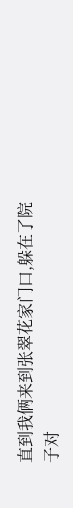直到我俩来到张翠花家门口,躲在了院子对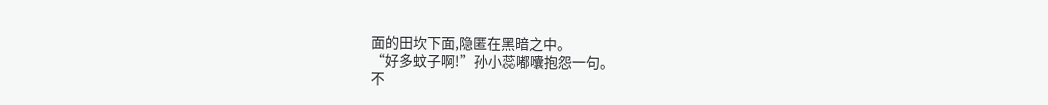面的田坎下面,隐匿在黑暗之中。
“好多蚊子啊!”孙小蕊嘟囔抱怨一句。
不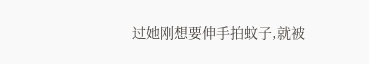过她刚想要伸手拍蚊子,就被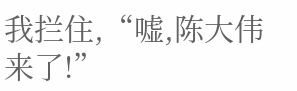我拦住,“嘘,陈大伟来了!”